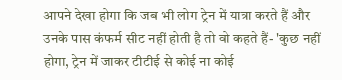आपने देखा होगा कि जब भी लोग ट्रेन में यात्रा करते हैं और उनके पास कंफर्म सीट नहीं होती है तो वो कहते हैं- 'कुछ नहीं होगा, ट्रेन में जाकर टीटीई से कोई ना कोई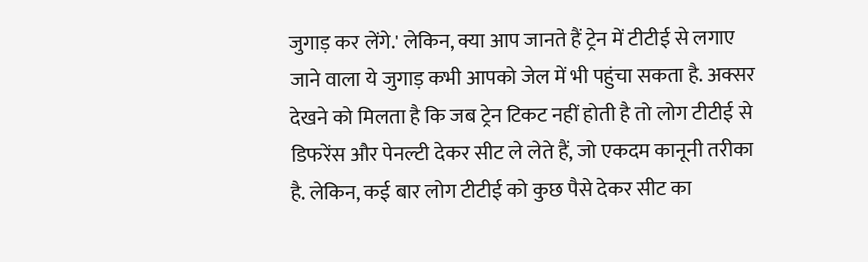जुगाड़ कर लेंगे.' लेकिन, क्या आप जानते हैं ट्रेन में टीटीई से लगाए जाने वाला ये जुगाड़ कभी आपको जेल में भी पहुंचा सकता है. अक्सर देखने को मिलता है कि जब ट्रेन टिकट नहीं होती है तो लोग टीटीई से डिफरेंस और पेनल्टी देकर सीट ले लेते हैं, जो एकदम कानूनी तरीका है. लेकिन, कई बार लोग टीटीई को कुछ पैसे देकर सीट का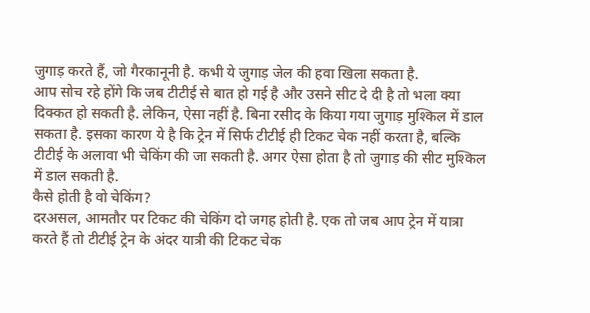जुगाड़ करते हैं, जो गैरकानूनी है. कभी ये जुगाड़ जेल की हवा खिला सकता है.
आप सोच रहे होंगे कि जब टीटीई से बात हो गई है और उसने सीट दे दी है तो भला क्या दिक्कत हो सकती है. लेकिन, ऐसा नहीं है. बिना रसीद के किया गया जुगाड़ मुश्किल में डाल सकता है. इसका कारण ये है कि ट्रेन में सिर्फ टीटीई ही टिकट चेक नहीं करता है, बल्कि टीटीई के अलावा भी चेकिंग की जा सकती है. अगर ऐसा होता है तो जुगाड़ की सीट मुश्किल में डाल सकती है.
कैसे होती है वो चेकिंग?
दरअसल, आमतौर पर टिकट की चेकिंग दो जगह होती है. एक तो जब आप ट्रेन में यात्रा करते हैं तो टीटीई ट्रेन के अंदर यात्री की टिकट चेक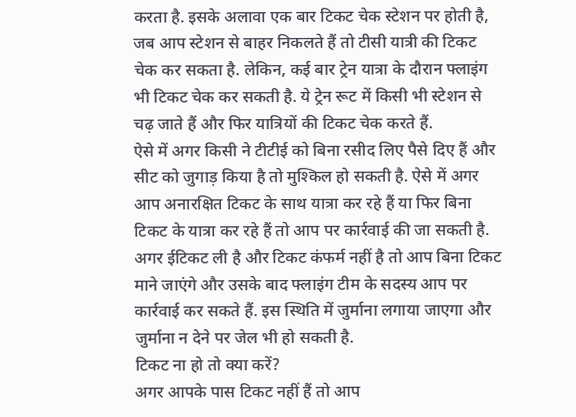करता है. इसके अलावा एक बार टिकट चेक स्टेशन पर होती है, जब आप स्टेशन से बाहर निकलते हैं तो टीसी यात्री की टिकट चेक कर सकता है. लेकिन, कई बार ट्रेन यात्रा के दौरान फ्लाइंग भी टिकट चेक कर सकती है. ये ट्रेन रूट में किसी भी स्टेशन से चढ़ जाते हैं और फिर यात्रियों की टिकट चेक करते हैं.
ऐसे में अगर किसी ने टीटीई को बिना रसीद लिए पैसे दिए हैं और सीट को जुगाड़ किया है तो मुश्किल हो सकती है. ऐसे में अगर आप अनारक्षित टिकट के साथ यात्रा कर रहे हैं या फिर बिना टिकट के यात्रा कर रहे हैं तो आप पर कार्रवाई की जा सकती है. अगर ईटिकट ली है और टिकट कंफर्म नहीं है तो आप बिना टिकट माने जाएंगे और उसके बाद फ्लाइंग टीम के सदस्य आप पर कार्रवाई कर सकते हैं. इस स्थिति में जुर्माना लगाया जाएगा और जुर्माना न देने पर जेल भी हो सकती है.
टिकट ना हो तो क्या करें?
अगर आपके पास टिकट नहीं हैं तो आप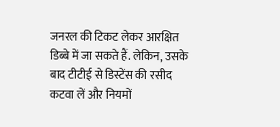जनरल की टिकट लेकर आरक्षित डिब्बे में जा सकते हैं. लेकिन, उसके बाद टीटीई से डिस्टेंस की रसीद कटवा लें और नियमों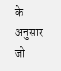के अनुसार जो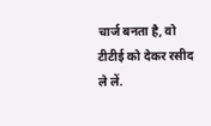चार्ज बनता है, वो टीटीई को देकर रसीद ले लें.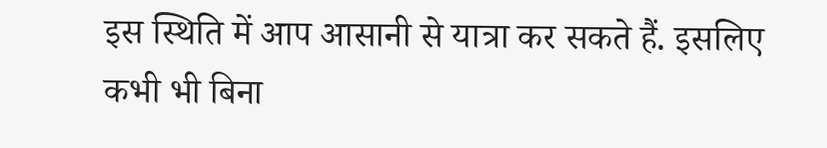इस स्थिति में आप आसानी से यात्रा कर सकते हैं. इसलिए कभी भी बिना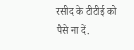रसीद के टीटीई को पैसे ना दें.